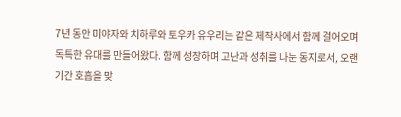7년 동안 미야자와 치하루와 토우카 유우리는 같은 제작사에서 함께 걸어오며 독특한 유대를 만들어왔다. 함께 성장하며 고난과 성취를 나눈 동지로서, 오랜 기간 호흡을 맞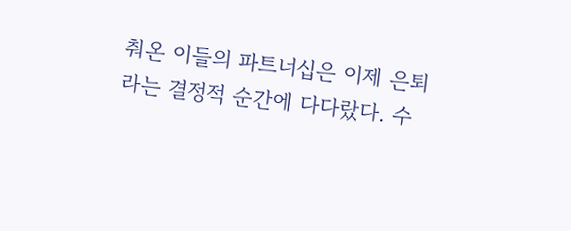춰온 이들의 파트너십은 이제 은퇴라는 결정적 순간에 다다랐다. 수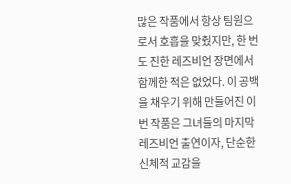많은 작품에서 항상 팀원으로서 호흡을 맞췄지만, 한 번도 진한 레즈비언 장면에서 함께한 적은 없었다. 이 공백을 채우기 위해 만들어진 이번 작품은 그녀들의 마지막 레즈비언 출연이자, 단순한 신체적 교감을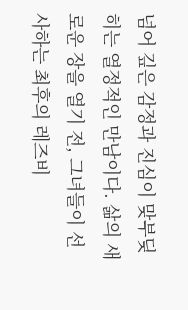넘어 깊은 감정과 진심이 맞부딪히는 열정적인 만남이다. 삶의 새로운 장을 열기 전, 그녀들이 선사하는 최후의 레즈비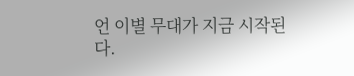언 이별 무대가 지금 시작된다.